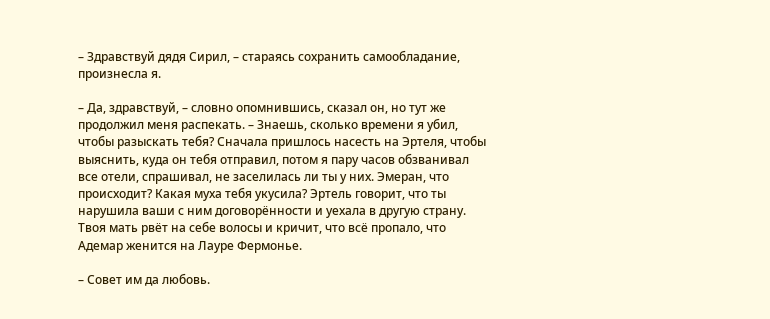– Здравствуй дядя Сирил, – стараясь сохранить самообладание, произнесла я.

– Да, здравствуй, – словно опомнившись, сказал он, но тут же продолжил меня распекать. – Знаешь, сколько времени я убил, чтобы разыскать тебя? Сначала пришлось насесть на Эртеля, чтобы выяснить, куда он тебя отправил, потом я пару часов обзванивал все отели, спрашивал, не заселилась ли ты у них. Эмеран, что происходит? Какая муха тебя укусила? Эртель говорит, что ты нарушила ваши с ним договорённости и уехала в другую страну. Твоя мать рвёт на себе волосы и кричит, что всё пропало, что Адемар женится на Лауре Фермонье.

– Совет им да любовь.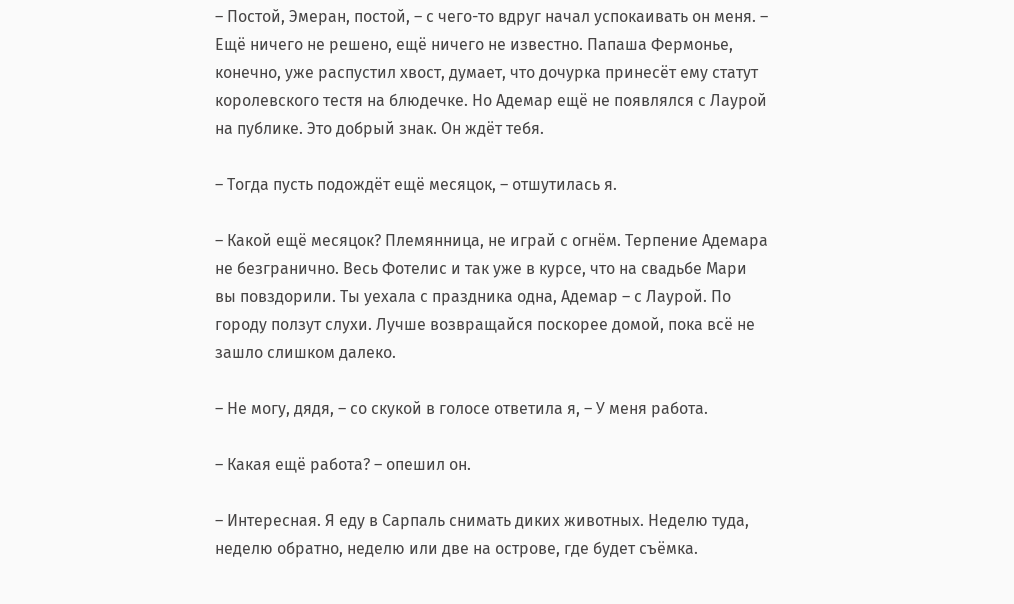– Постой, Эмеран, постой, – с чего-то вдруг начал успокаивать он меня. – Ещё ничего не решено, ещё ничего не известно. Папаша Фермонье, конечно, уже распустил хвост, думает, что дочурка принесёт ему статут королевского тестя на блюдечке. Но Адемар ещё не появлялся с Лаурой на публике. Это добрый знак. Он ждёт тебя.

– Тогда пусть подождёт ещё месяцок, – отшутилась я.

– Какой ещё месяцок? Племянница, не играй с огнём. Терпение Адемара не безгранично. Весь Фотелис и так уже в курсе, что на свадьбе Мари вы повздорили. Ты уехала с праздника одна, Адемар – с Лаурой. По городу ползут слухи. Лучше возвращайся поскорее домой, пока всё не зашло слишком далеко.

– Не могу, дядя, – со скукой в голосе ответила я, – У меня работа.

– Какая ещё работа? – опешил он.

– Интересная. Я еду в Сарпаль снимать диких животных. Неделю туда, неделю обратно, неделю или две на острове, где будет съёмка.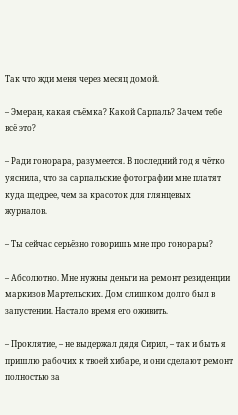Так что жди меня через месяц домой.

– Эмеран, какая съёмка? Какой Сарпаль? Зачем тебе всё это?

– Ради гонорара, разумеется. В последний год я чётко уяснила, что за сарпальские фотографии мне платят куда щедрее, чем за красоток для глянцевых журналов.

– Ты сейчас серьёзно говоришь мне про гонорары?

– Абсолютно. Мне нужны деньги на ремонт резиденции маркизов Мартельских. Дом слишком долго был в запустении. Настало время его оживить.

– Проклятие, – не выдержал дядя Сирил, – так и быть я пришлю рабочих к твоей хибаре, и они сделают ремонт полностью за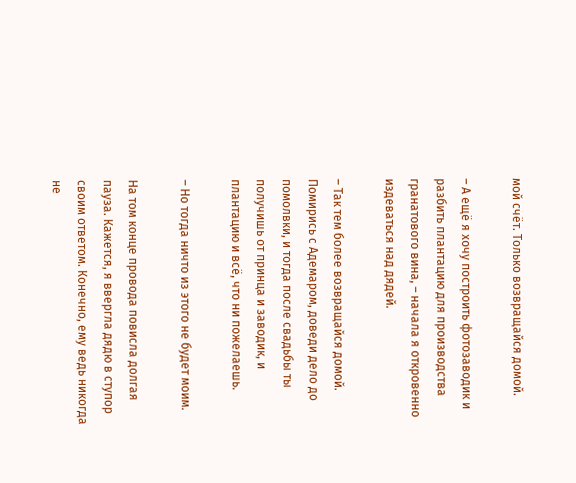мой счёт. Только возвращайся домой.

– А ещё я хочу построить фотозаводик и разбить плантацию для производства гранатового вина, – начала я откровенно издеваться над дядей.

– Так тем более возвращайся домой. Помирись с Адемаром, доведи дело до помолвки, и тогда после свадьбы ты получишь от принца и заводик, и плантацию и всё, что ни пожелаешь.

– Но тогда ничто из этого не будет моим.

На том конце провода повисла долгая пауза. Кажется, я ввергла дядю в ступор своим ответом. Конечно, ему ведь никогда не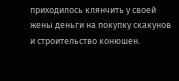приходилось клянчить у своей жены деньги на покупку скакунов и строительство конюшен.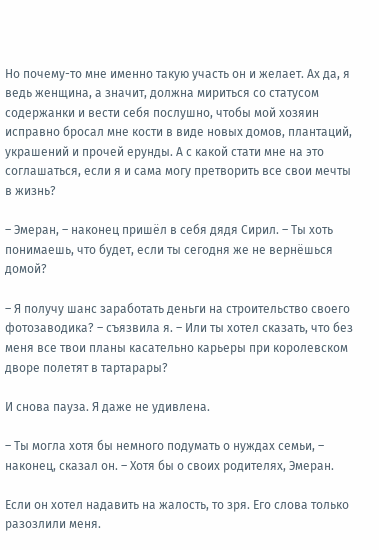Но почему-то мне именно такую участь он и желает. Ах да, я ведь женщина, а значит, должна мириться со статусом содержанки и вести себя послушно, чтобы мой хозяин исправно бросал мне кости в виде новых домов, плантаций, украшений и прочей ерунды. А с какой стати мне на это соглашаться, если я и сама могу претворить все свои мечты в жизнь?

– Эмеран, – наконец пришёл в себя дядя Сирил. – Ты хоть понимаешь, что будет, если ты сегодня же не вернёшься домой?

– Я получу шанс заработать деньги на строительство своего фотозаводика? – съязвила я. – Или ты хотел сказать, что без меня все твои планы касательно карьеры при королевском дворе полетят в тартарары?

И снова пауза. Я даже не удивлена.

– Ты могла хотя бы немного подумать о нуждах семьи, – наконец, сказал он. – Хотя бы о своих родителях, Эмеран.

Если он хотел надавить на жалость, то зря. Его слова только разозлили меня.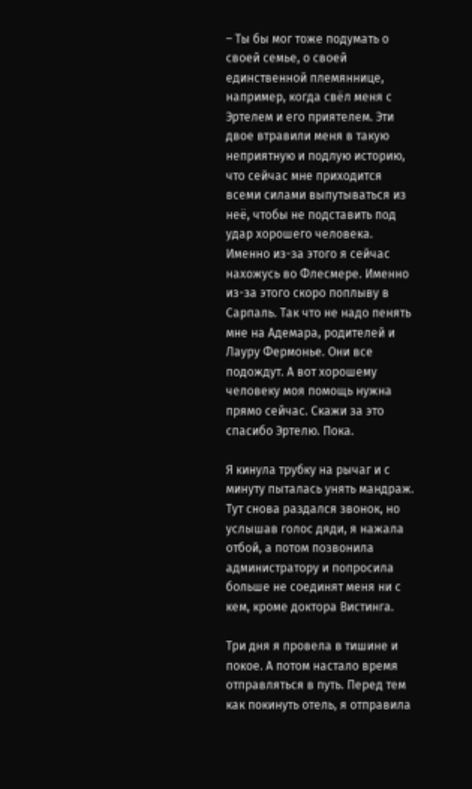– Ты бы мог тоже подумать о своей семье, о своей единственной племяннице, например, когда свёл меня с Эртелем и его приятелем. Эти двое втравили меня в такую неприятную и подлую историю, что сейчас мне приходится всеми силами выпутываться из неё, чтобы не подставить под удар хорошего человека. Именно из-за этого я сейчас нахожусь во Флесмере. Именно из-за этого скоро поплыву в Сарпаль. Так что не надо пенять мне на Адемара, родителей и Лауру Фермонье. Они все подождут. А вот хорошему человеку моя помощь нужна прямо сейчас. Скажи за это спасибо Эртелю. Пока.

Я кинула трубку на рычаг и с минуту пыталась унять мандраж. Тут снова раздался звонок, но услышав голос дяди, я нажала отбой, а потом позвонила администратору и попросила больше не соединят меня ни с кем, кроме доктора Вистинга.

Три дня я провела в тишине и покое. А потом настало время отправляться в путь. Перед тем как покинуть отель, я отправила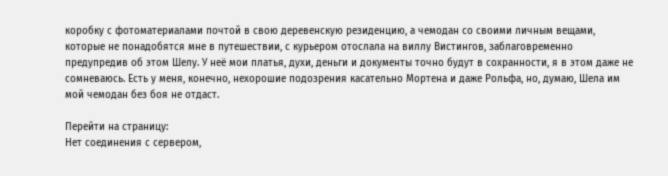коробку с фотоматериалами почтой в свою деревенскую резиденцию, а чемодан со своими личным вещами, которые не понадобятся мне в путешествии, с курьером отослала на виллу Вистингов, заблаговременно предупредив об этом Шелу. У неё мои платья, духи, деньги и документы точно будут в сохранности, я в этом даже не сомневаюсь. Есть у меня, конечно, нехорошие подозрения касательно Мортена и даже Рольфа, но, думаю, Шела им мой чемодан без боя не отдаст.

Перейти на страницу:
Нет соединения с сервером,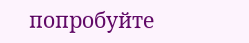попробуйте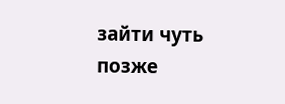зайти чуть позже